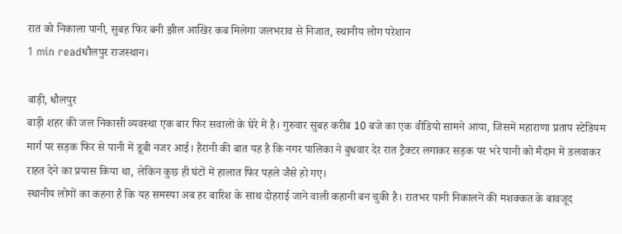रात को निकाला पानी, सुबह फिर बनी झील आखिर कब मिलेगा जलभराव से निजात, स्थानीय लोग परेशान
1 min readधौलपुर राजस्थान।

बाड़ी, धौलपुर
बाड़ी शहर की जल निकासी व्यवस्था एक बार फिर सवालों के घेरे में है। गुरुवार सुबह करीब 10 बजे का एक वीडियो सामने आया, जिसमें महाराणा प्रताप स्टेडियम मार्ग पर सड़क फिर से पानी में डूबी नजर आई। हैरानी की बात यह है कि नगर पालिका ने बुधवार देर रात ट्रैक्टर लगाकर सड़क पर भरे पानी को मैदान में डलवाकर राहत देने का प्रयास किया था, लेकिन कुछ ही घंटों में हालात फिर पहले जैसे हो गए।
स्थानीय लोगों का कहना है कि यह समस्या अब हर बारिश के साथ दोहराई जाने वाली कहानी बन चुकी है। रातभर पानी निकालने की मशक्कत के बावजूद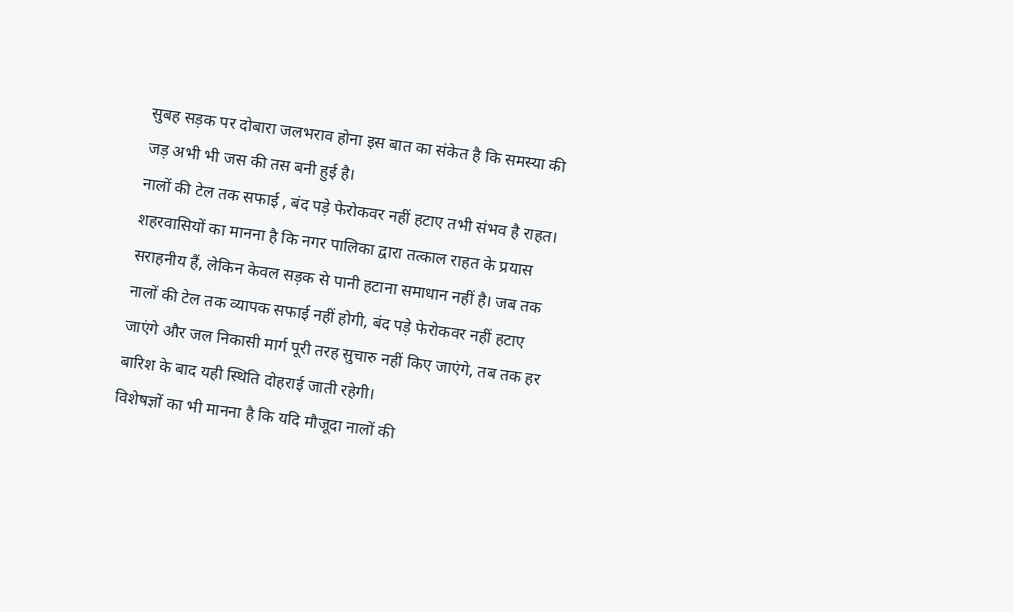सुबह सड़क पर दोबारा जलभराव होना इस बात का संकेत है कि समस्या की जड़ अभी भी जस की तस बनी हुई है।
नालों की टेल तक सफाई , बंद पड़े फेरोकवर नहीं हटाए तभी संभव है राहत।
शहरवासियों का मानना है कि नगर पालिका द्वारा तत्काल राहत के प्रयास सराहनीय हैं, लेकिन केवल सड़क से पानी हटाना समाधान नहीं है। जब तक नालों की टेल तक व्यापक सफाई नहीं होगी, बंद पड़े फेरोकवर नहीं हटाए जाएंगे और जल निकासी मार्ग पूरी तरह सुचारु नहीं किए जाएंगे, तब तक हर बारिश के बाद यही स्थिति दोहराई जाती रहेगी।
विशेषज्ञों का भी मानना है कि यदि मौजूदा नालों की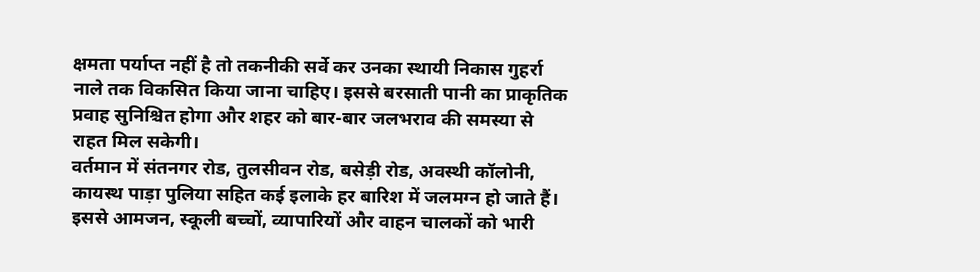क्षमता पर्याप्त नहीं है तो तकनीकी सर्वे कर उनका स्थायी निकास गुहर्रा नाले तक विकसित किया जाना चाहिए। इससे बरसाती पानी का प्राकृतिक प्रवाह सुनिश्चित होगा और शहर को बार-बार जलभराव की समस्या से राहत मिल सकेगी।
वर्तमान में संतनगर रोड, तुलसीवन रोड, बसेड़ी रोड, अवस्थी कॉलोनी, कायस्थ पाड़ा पुलिया सहित कई इलाके हर बारिश में जलमग्न हो जाते हैं। इससे आमजन, स्कूली बच्चों, व्यापारियों और वाहन चालकों को भारी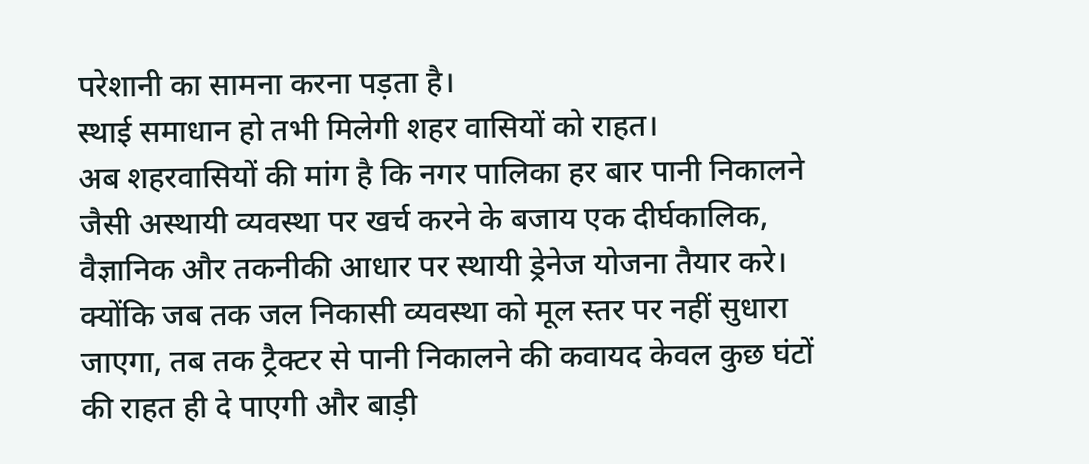परेशानी का सामना करना पड़ता है।
स्थाई समाधान हो तभी मिलेगी शहर वासियों को राहत।
अब शहरवासियों की मांग है कि नगर पालिका हर बार पानी निकालने जैसी अस्थायी व्यवस्था पर खर्च करने के बजाय एक दीर्घकालिक, वैज्ञानिक और तकनीकी आधार पर स्थायी ड्रेनेज योजना तैयार करे। क्योंकि जब तक जल निकासी व्यवस्था को मूल स्तर पर नहीं सुधारा जाएगा, तब तक ट्रैक्टर से पानी निकालने की कवायद केवल कुछ घंटों की राहत ही दे पाएगी और बाड़ी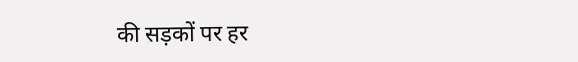की सड़कों पर हर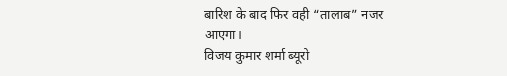बारिश के बाद फिर वही “तालाब” नजर आएगा।
विजय कुमार शर्मा ब्यूरो